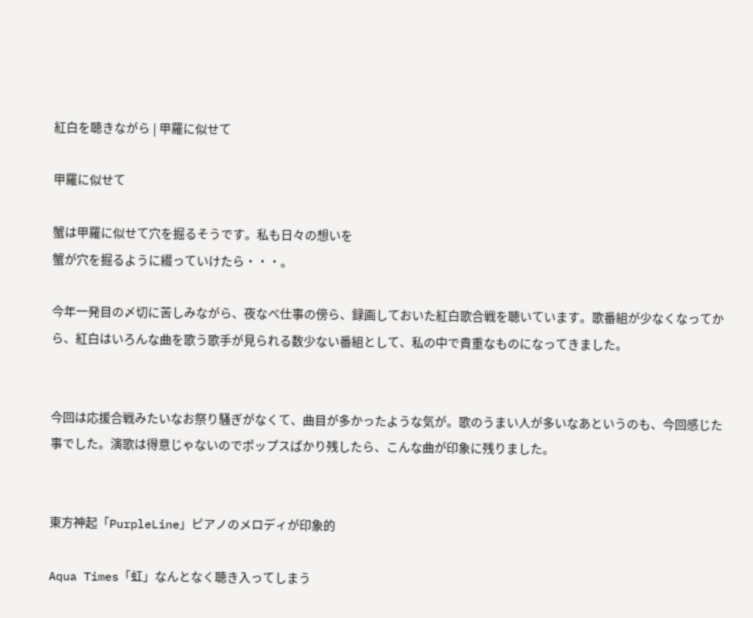紅白を聴きながら | 甲羅に似せて

甲羅に似せて

蟹は甲羅に似せて穴を掘るそうです。私も日々の想いを
蟹が穴を掘るように綴っていけたら・・・。

今年一発目の〆切に苦しみながら、夜なべ仕事の傍ら、録画しておいた紅白歌合戦を聴いています。歌番組が少なくなってから、紅白はいろんな曲を歌う歌手が見られる数少ない番組として、私の中で貴重なものになってきました。


今回は応援合戦みたいなお祭り騒ぎがなくて、曲目が多かったような気が。歌のうまい人が多いなあというのも、今回感じた事でした。演歌は得意じゃないのでポップスぱかり残したら、こんな曲が印象に残りました。


東方神起「PurpleLine」ピアノのメロディが印象的

Aqua Times「虹」なんとなく聴き入ってしまう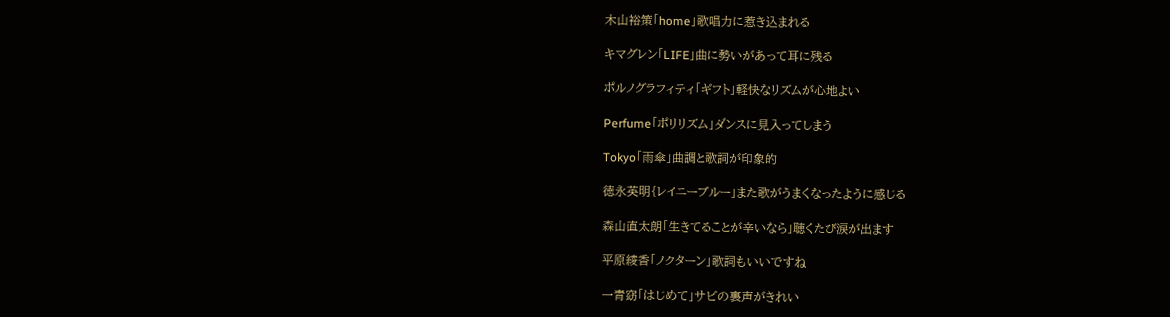木山裕策「home」歌唱力に惹き込まれる

キマグレン「LIFE」曲に勢いがあって耳に残る

ポルノグラフィティ「ギフト」軽快なリズムが心地よい

Perfume「ポリリズム」ダンスに見入ってしまう

Tokyo「雨傘」曲調と歌詞が印象的

徳永英明{レイニーブルー」また歌がうまくなったように感じる

森山直太朗「生きてることが辛いなら」聴くたび涙が出ます

平原綾香「ノクターン」歌詞もいいですね

一青窈「はじめて」サビの裏声がきれい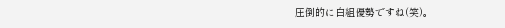圧倒的に白組優勢ですね(笑)。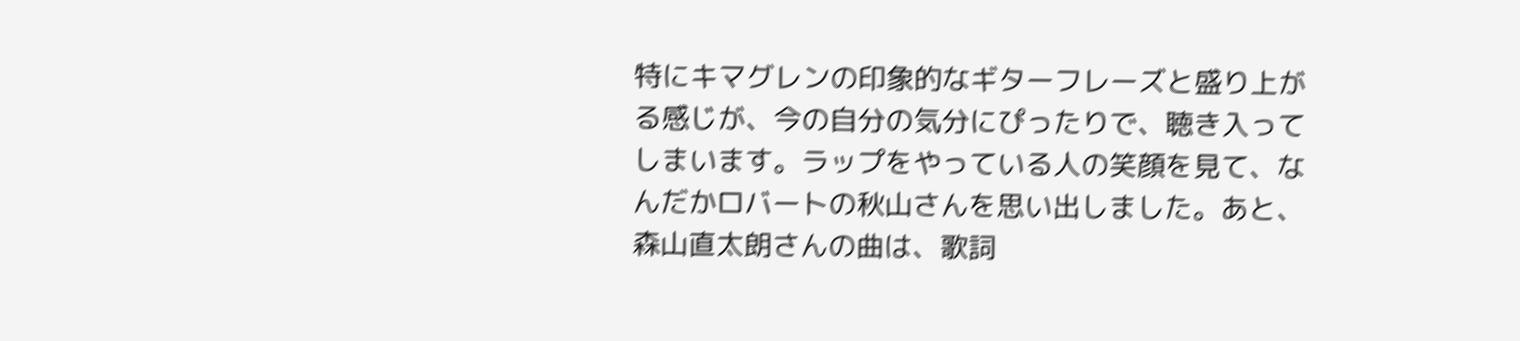特にキマグレンの印象的なギターフレーズと盛り上がる感じが、今の自分の気分にぴったりで、聴き入ってしまいます。ラップをやっている人の笑顔を見て、なんだかロバートの秋山さんを思い出しました。あと、森山直太朗さんの曲は、歌詞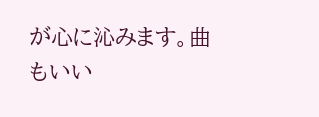が心に沁みます。曲もいい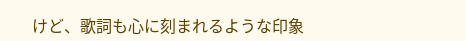けど、歌詞も心に刻まれるような印象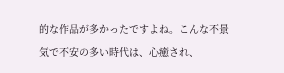的な作品が多かったですよね。こんな不景気で不安の多い時代は、心癒され、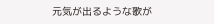元気が出るような歌が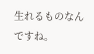生れるものなんですね。